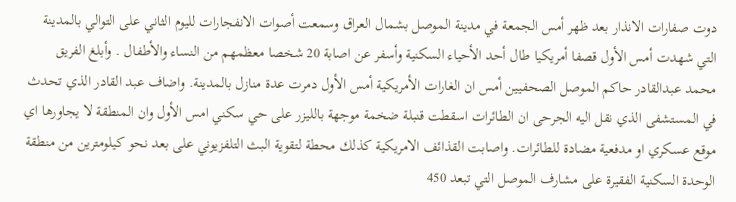دوت صفارات الانذار بعد ظهر أمس الجمعة في مدينة الموصل بشمال العراق وسمعت أصوات الانفجارات لليوم الثاني على التوالي بالمدينة التي شهدت أمس الأول قصفا أمريكيا طال أحد الأحياء السكنية وأسفر عن اصابة 20 شخصا معظمهم من النساء والأطفال . وأبلغ الفريق محمد عبدالقادر حاكم الموصل الصحفيين أمس ان الغارات الأمريكية أمس الأول دمرت عدة منازل بالمدينة. واضاف عبد القادر الذي تحدث في المستشفى الذي نقل اليه الجرحى ان الطائرات اسقطت قنبلة ضخمة موجهة بالليزر على حي سكني امس الأول وان المنطقة لا يجاورها اي موقع عسكري او مدفعية مضادة للطائرات. واصابت القذائف الامريكية كذلك محطة لتقوية البث التلفزيوني على بعد نحو كيلومترين من منطقة الوحدة السكنية الفقيرة على مشارف الموصل التي تبعد 450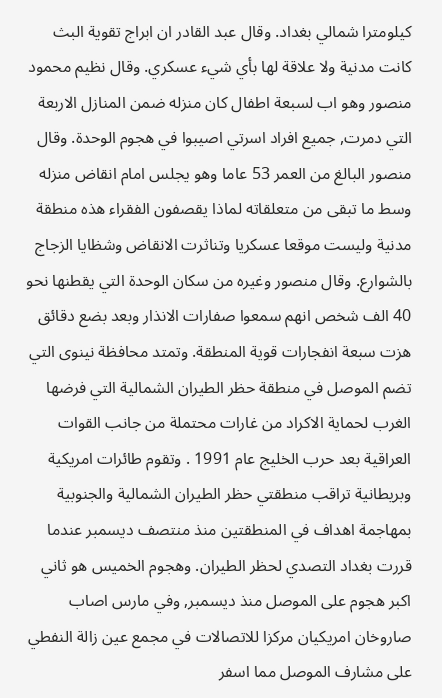كيلومترا شمالي بغداد. وقال عبد القادر ان ابراج تقوية البث كانت مدنية ولا علاقة لها بأي شيء عسكري. وقال نظيم محمود منصور وهو اب لسبعة اطفال كان منزله ضمن المنازل الاربعة التي دمرت, جميع افراد اسرتي اصيبوا في هجوم الوحدة. وقال منصور البالغ من العمر 53 عاما وهو يجلس امام انقاض منزله وسط ما تبقى من متعلقاته لماذا يقصفون الفقراء هذه منطقة مدنية وليست موقعا عسكريا وتناثرت الانقاض وشظايا الزجاج بالشوارع. وقال منصور وغيره من سكان الوحدة التي يقطنها نحو 40 الف شخص انهم سمعوا صفارات الانذار وبعد بضع دقائق هزت سبعة انفجارات قوية المنطقة. وتمتد محافظة نينوى التي تضم الموصل في منطقة حظر الطيران الشمالية التي فرضها الغرب لحماية الاكراد من غارات محتملة من جانب القوات العراقية بعد حرب الخليج عام 1991 . وتقوم طائرات امريكية وبريطانية تراقب منطقتي حظر الطيران الشمالية والجنوبية بمهاجمة اهداف في المنطقتين منذ منتصف ديسمبر عندما قررت بغداد التصدي لحظر الطيران. وهجوم الخميس هو ثاني اكبر هجوم على الموصل منذ ديسمبر, وفي مارس اصاب صاروخان امريكيان مركزا للاتصالات في مجمع عين زالة النفطي على مشارف الموصل مما اسفر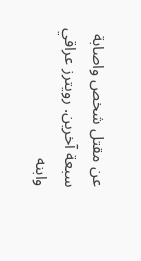عن مقتل شخص واصابة سبعة آخرين. رويترز عراقي وابنه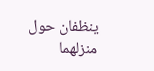ينظفان حول منزلهما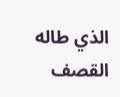الذي طاله القصف